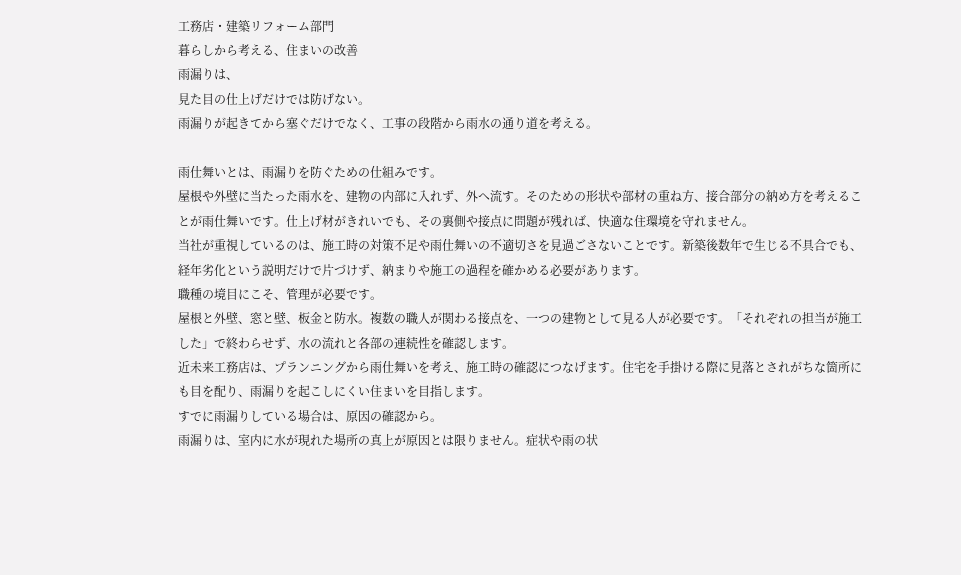工務店・建築リフォーム部門
暮らしから考える、住まいの改善
雨漏りは、
見た目の仕上げだけでは防げない。
雨漏りが起きてから塞ぐだけでなく、工事の段階から雨水の通り道を考える。

雨仕舞いとは、雨漏りを防ぐための仕組みです。
屋根や外壁に当たった雨水を、建物の内部に入れず、外へ流す。そのための形状や部材の重ね方、接合部分の納め方を考えることが雨仕舞いです。仕上げ材がきれいでも、その裏側や接点に問題が残れば、快適な住環境を守れません。
当社が重視しているのは、施工時の対策不足や雨仕舞いの不適切さを見過ごさないことです。新築後数年で生じる不具合でも、経年劣化という説明だけで片づけず、納まりや施工の過程を確かめる必要があります。
職種の境目にこそ、管理が必要です。
屋根と外壁、窓と壁、板金と防水。複数の職人が関わる接点を、一つの建物として見る人が必要です。「それぞれの担当が施工した」で終わらせず、水の流れと各部の連続性を確認します。
近未来工務店は、プランニングから雨仕舞いを考え、施工時の確認につなげます。住宅を手掛ける際に見落とされがちな箇所にも目を配り、雨漏りを起こしにくい住まいを目指します。
すでに雨漏りしている場合は、原因の確認から。
雨漏りは、室内に水が現れた場所の真上が原因とは限りません。症状や雨の状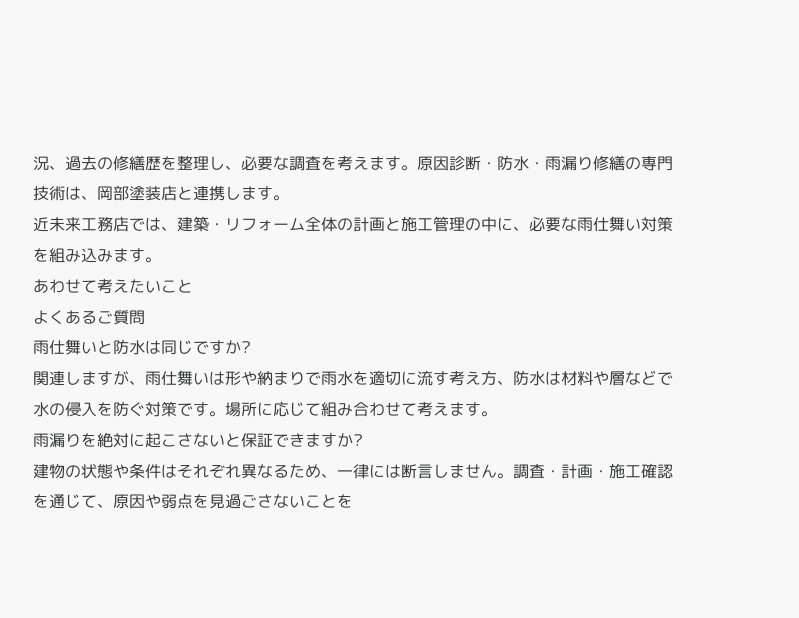況、過去の修繕歴を整理し、必要な調査を考えます。原因診断・防水・雨漏り修繕の専門技術は、岡部塗装店と連携します。
近未来工務店では、建築・リフォーム全体の計画と施工管理の中に、必要な雨仕舞い対策を組み込みます。
あわせて考えたいこと
よくあるご質問
雨仕舞いと防水は同じですか?
関連しますが、雨仕舞いは形や納まりで雨水を適切に流す考え方、防水は材料や層などで水の侵入を防ぐ対策です。場所に応じて組み合わせて考えます。
雨漏りを絶対に起こさないと保証できますか?
建物の状態や条件はそれぞれ異なるため、一律には断言しません。調査・計画・施工確認を通じて、原因や弱点を見過ごさないことを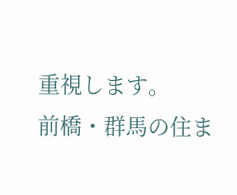重視します。
前橋・群馬の住ま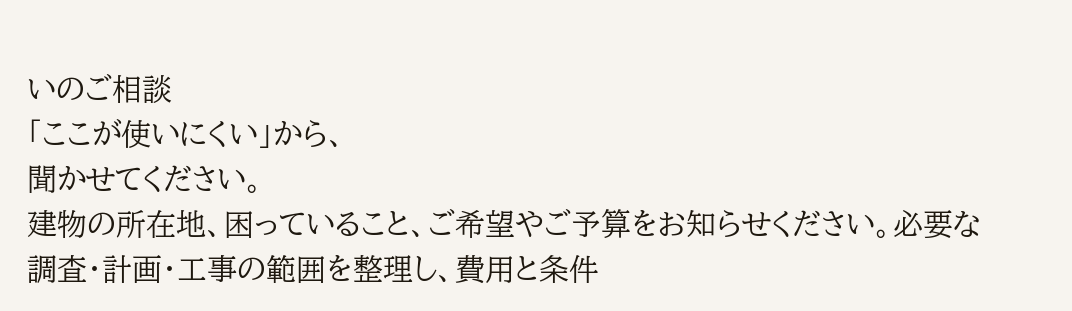いのご相談
「ここが使いにくい」から、
聞かせてください。
建物の所在地、困っていること、ご希望やご予算をお知らせください。必要な調査・計画・工事の範囲を整理し、費用と条件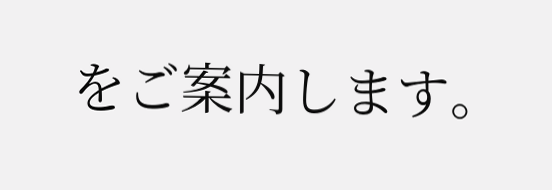をご案内します。